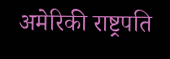अमेरिकी राष्ट्रपति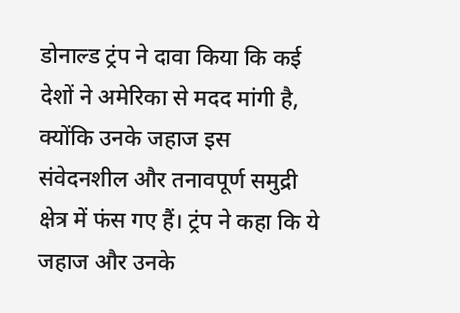डोनाल्ड ट्रंप ने दावा किया कि कई देशों ने अमेरिका से मदद मांगी है, क्योंकि उनके जहाज इस संवेदनशील और तनावपूर्ण समुद्री क्षेत्र में फंस गए हैं। ट्रंप ने कहा कि ये जहाज और उनके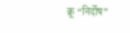क्रू “निर्दोष”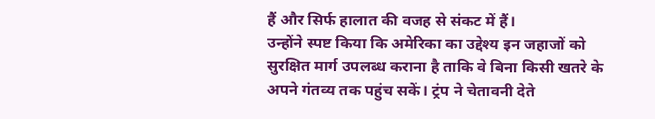हैं और सिर्फ हालात की वजह से संकट में हैं।
उन्होंने स्पष्ट किया कि अमेरिका का उद्देश्य इन जहाजों को सुरक्षित मार्ग उपलब्ध कराना है ताकि वे बिना किसी खतरे के अपने गंतव्य तक पहुंच सकें। ट्रंप ने चेतावनी देते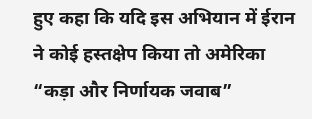हुए कहा कि यदि इस अभियान में ईरान ने कोई हस्तक्षेप किया तो अमेरिका “कड़ा और निर्णायक जवाब”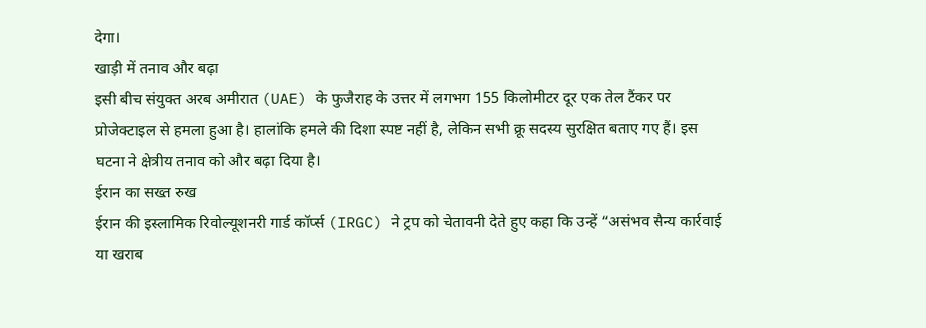देगा।
खाड़ी में तनाव और बढ़ा
इसी बीच संयुक्त अरब अमीरात (UAE) के फुजैराह के उत्तर में लगभग 155 किलोमीटर दूर एक तेल टैंकर पर प्रोजेक्टाइल से हमला हुआ है। हालांकि हमले की दिशा स्पष्ट नहीं है, लेकिन सभी क्रू सदस्य सुरक्षित बताए गए हैं। इस घटना ने क्षेत्रीय तनाव को और बढ़ा दिया है।
ईरान का सख्त रुख
ईरान की इस्लामिक रिवोल्यूशनरी गार्ड कॉर्प्स (IRGC) ने ट्रप को चेतावनी देते हुए कहा कि उन्हें “असंभव सैन्य कार्रवाई या खराब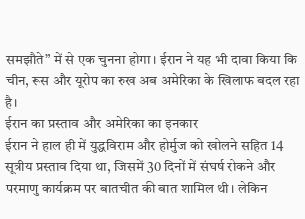समझौते” में से एक चुनना होगा। ईरान ने यह भी दावा किया कि चीन, रूस और यूरोप का रुख अब अमेरिका के खिलाफ बदल रहा है।
ईरान का प्रस्ताव और अमेरिका का इनकार
ईरान ने हाल ही में युद्धविराम और होर्मुज को खोलने सहित 14 सूत्रीय प्रस्ताव दिया था, जिसमें 30 दिनों में संघर्ष रोकने और परमाणु कार्यक्रम पर बातचीत की बात शामिल थी। लेकिन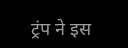ट्रंप ने इस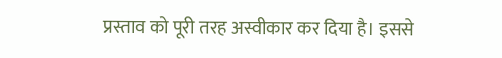प्रस्ताव को पूरी तरह अस्वीकार कर दिया है। इससे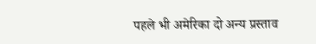पहले भी अमेरिका दो अन्य प्रस्ताव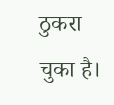ठुकरा चुका है।